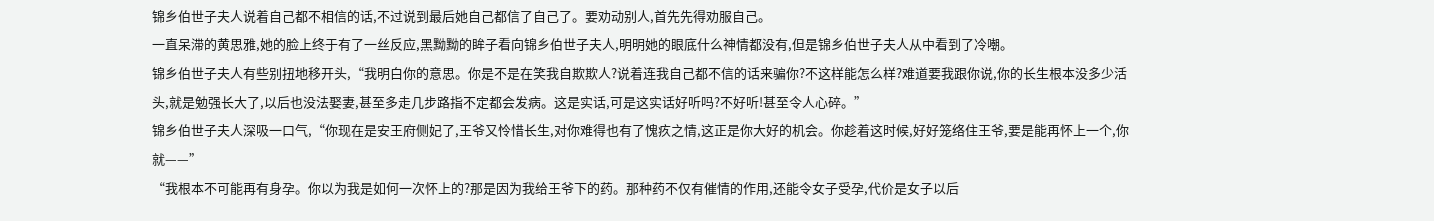锦乡伯世子夫人说着自己都不相信的话,不过说到最后她自己都信了自己了。要劝动别人,首先先得劝服自己。
一直呆滞的黄思雅,她的脸上终于有了一丝反应,黑黝黝的眸子看向锦乡伯世子夫人,明明她的眼底什么神情都没有,但是锦乡伯世子夫人从中看到了冷嘲。
锦乡伯世子夫人有些别扭地移开头,“我明白你的意思。你是不是在笑我自欺欺人?说着连我自己都不信的话来骗你?不这样能怎么样?难道要我跟你说,你的长生根本没多少活头,就是勉强长大了,以后也没法娶妻,甚至多走几步路指不定都会发病。这是实话,可是这实话好听吗?不好听!甚至令人心碎。”
锦乡伯世子夫人深吸一口气,“你现在是安王府侧妃了,王爷又怜惜长生,对你难得也有了愧疚之情,这正是你大好的机会。你趁着这时候,好好笼络住王爷,要是能再怀上一个,你就——”
“我根本不可能再有身孕。你以为我是如何一次怀上的?那是因为我给王爷下的药。那种药不仅有催情的作用,还能令女子受孕,代价是女子以后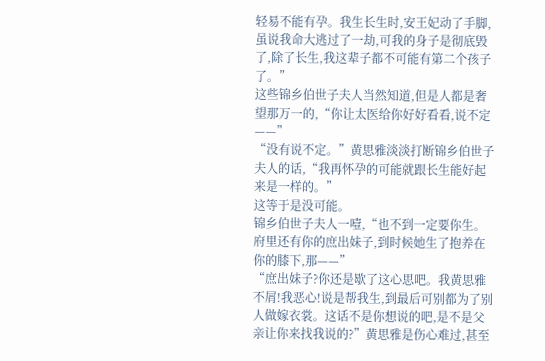轻易不能有孕。我生长生时,安王妃动了手脚,虽说我命大逃过了一劫,可我的身子是彻底毁了,除了长生,我这辈子都不可能有第二个孩子了。”
这些锦乡伯世子夫人当然知道,但是人都是奢望那万一的,“你让太医给你好好看看,说不定——”
“没有说不定。”黄思雅淡淡打断锦乡伯世子夫人的话,“我再怀孕的可能就跟长生能好起来是一样的。”
这等于是没可能。
锦乡伯世子夫人一噎,“也不到一定要你生。府里还有你的庶出妹子,到时候她生了抱养在你的膝下,那——”
“庶出妹子?你还是歇了这心思吧。我黄思雅不屑!我恶心!说是帮我生,到最后可别都为了别人做嫁衣裳。这话不是你想说的吧,是不是父亲让你来找我说的?”黄思雅是伤心难过,甚至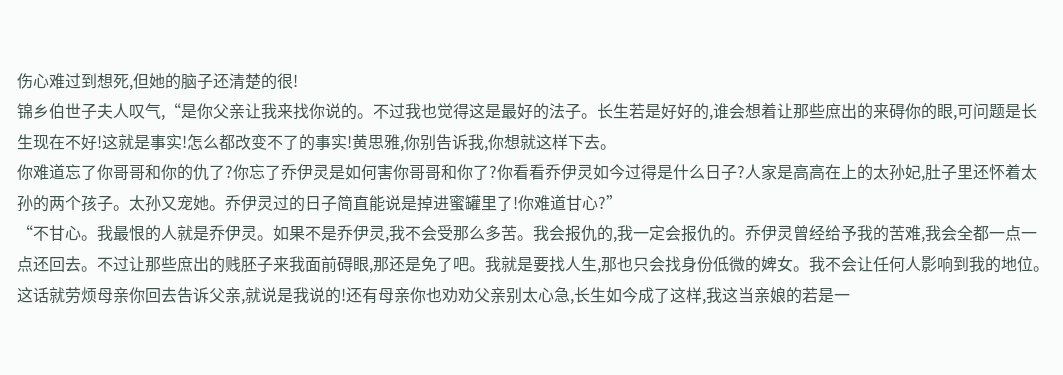伤心难过到想死,但她的脑子还清楚的很!
锦乡伯世子夫人叹气,“是你父亲让我来找你说的。不过我也觉得这是最好的法子。长生若是好好的,谁会想着让那些庶出的来碍你的眼,可问题是长生现在不好!这就是事实!怎么都改变不了的事实!黄思雅,你别告诉我,你想就这样下去。
你难道忘了你哥哥和你的仇了?你忘了乔伊灵是如何害你哥哥和你了?你看看乔伊灵如今过得是什么日子?人家是高高在上的太孙妃,肚子里还怀着太孙的两个孩子。太孙又宠她。乔伊灵过的日子简直能说是掉进蜜罐里了!你难道甘心?”
“不甘心。我最恨的人就是乔伊灵。如果不是乔伊灵,我不会受那么多苦。我会报仇的,我一定会报仇的。乔伊灵曾经给予我的苦难,我会全都一点一点还回去。不过让那些庶出的贱胚子来我面前碍眼,那还是免了吧。我就是要找人生,那也只会找身份低微的婢女。我不会让任何人影响到我的地位。
这话就劳烦母亲你回去告诉父亲,就说是我说的!还有母亲你也劝劝父亲别太心急,长生如今成了这样,我这当亲娘的若是一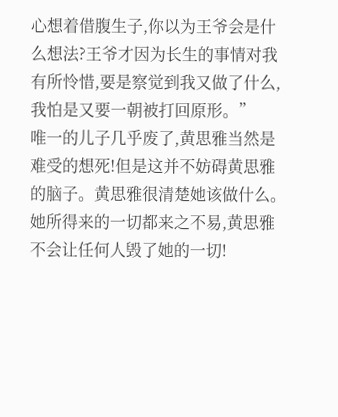心想着借腹生子,你以为王爷会是什么想法?王爷才因为长生的事情对我有所怜惜,要是察觉到我又做了什么,我怕是又要一朝被打回原形。”
唯一的儿子几乎废了,黄思雅当然是难受的想死!但是这并不妨碍黄思雅的脑子。黄思雅很清楚她该做什么。她所得来的一切都来之不易,黄思雅不会让任何人毁了她的一切!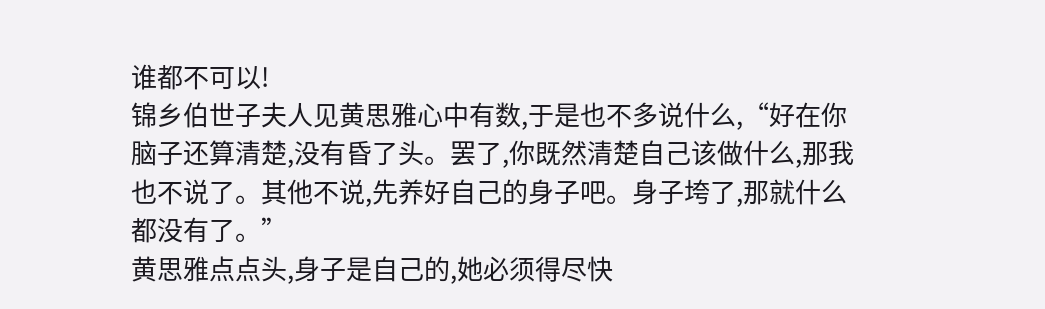谁都不可以!
锦乡伯世子夫人见黄思雅心中有数,于是也不多说什么,“好在你脑子还算清楚,没有昏了头。罢了,你既然清楚自己该做什么,那我也不说了。其他不说,先养好自己的身子吧。身子垮了,那就什么都没有了。”
黄思雅点点头,身子是自己的,她必须得尽快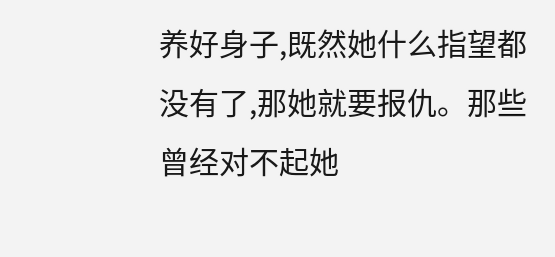养好身子,既然她什么指望都没有了,那她就要报仇。那些曾经对不起她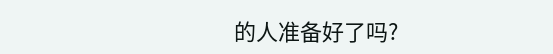的人准备好了吗?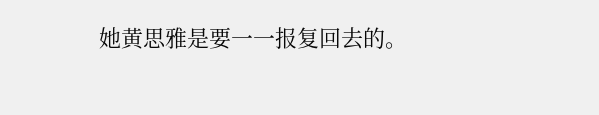她黄思雅是要一一报复回去的。